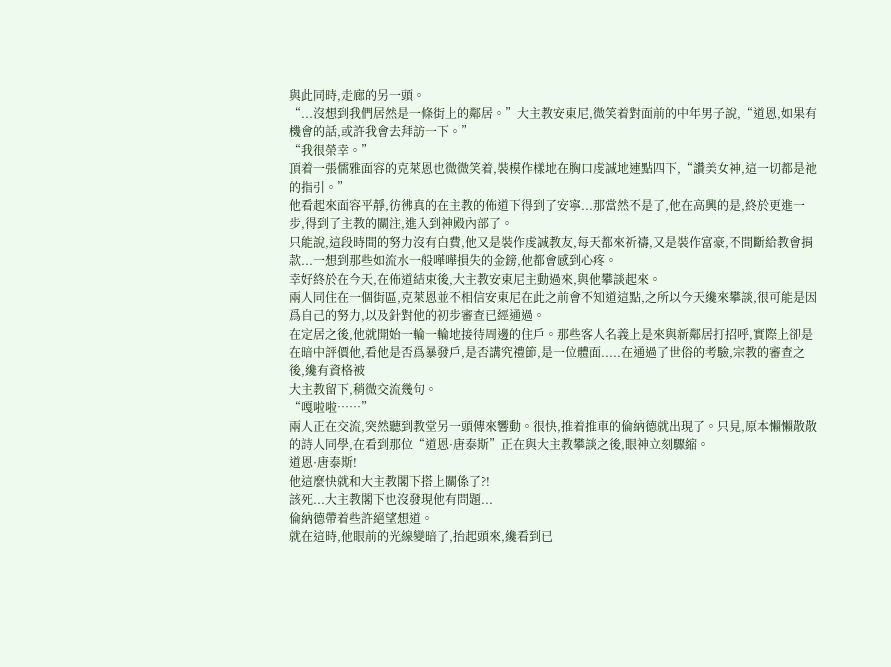與此同時,走廊的另一頭。
“...沒想到我們居然是一條街上的鄰居。”大主教安東尼,微笑着對面前的中年男子說,“道恩,如果有機會的話,或許我會去拜訪一下。”
“我很榮幸。”
頂着一張儒雅面容的克萊恩也微微笑着,裝模作樣地在胸口虔誠地連點四下,“讚美女神,這一切都是祂的指引。”
他看起來面容平靜,彷彿真的在主教的佈道下得到了安寧...那當然不是了,他在高興的是,終於更進一步,得到了主教的關注,進入到神殿內部了。
只能說,這段時間的努力沒有白費,他又是裝作虔誠教友,每天都來祈禱,又是裝作富豪,不間斷給教會捐款...一想到那些如流水一般嘩嘩損失的金鎊,他都會感到心疼。
幸好終於在今天,在佈道結束後,大主教安東尼主動過來,與他攀談起來。
兩人同住在一個街區,克萊恩並不相信安東尼在此之前會不知道這點,之所以今天纔來攀談,很可能是因爲自己的努力,以及針對他的初步審查已經通過。
在定居之後,他就開始一輪一輪地接待周邊的住戶。那些客人名義上是來與新鄰居打招呼,實際上卻是在暗中評價他,看他是否爲暴發戶,是否講究禮節,是一位體面.....在通過了世俗的考驗,宗教的審查之後,纔有資格被
大主教留下,稍微交流幾句。
“嘎啦啦……”
兩人正在交流,突然聽到教堂另一頭傳來響動。很快,推着推車的倫納德就出現了。只見,原本懶懶散散的詩人同學,在看到那位“道恩·唐泰斯”正在與大主教攀談之後,眼神立刻驟縮。
道恩·唐泰斯!
他這麼快就和大主教閣下搭上關係了?!
該死...大主教閣下也沒發現他有問題...
倫納德帶着些許絕望想道。
就在這時,他眼前的光線變暗了,抬起頭來,纔看到已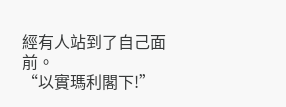經有人站到了自己面前。
“以實瑪利閣下!”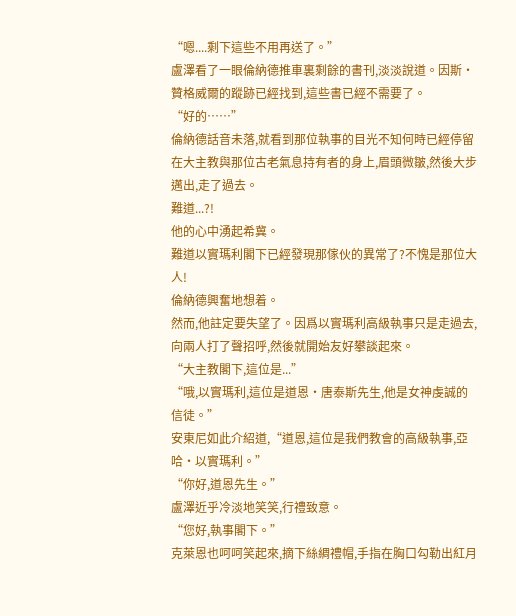“嗯....剩下這些不用再送了。”
盧澤看了一眼倫納德推車裏剩餘的書刊,淡淡說道。因斯·贊格威爾的蹤跡已經找到,這些書已經不需要了。
“好的……”
倫納德話音未落,就看到那位執事的目光不知何時已經停留在大主教與那位古老氣息持有者的身上,眉頭微皺,然後大步邁出,走了過去。
難道...?!
他的心中湧起希冀。
難道以實瑪利閣下已經發現那傢伙的異常了?不愧是那位大人!
倫納德興奮地想着。
然而,他註定要失望了。因爲以實瑪利高級執事只是走過去,向兩人打了聲招呼,然後就開始友好攀談起來。
“大主教閣下,這位是...”
“哦,以實瑪利,這位是道恩·唐泰斯先生,他是女神虔誠的信徒。”
安東尼如此介紹道,“道恩,這位是我們教會的高級執事,亞哈·以實瑪利。”
“你好,道恩先生。”
盧澤近乎冷淡地笑笑,行禮致意。
“您好,執事閣下。”
克萊恩也呵呵笑起來,摘下絲綢禮帽,手指在胸口勾勒出紅月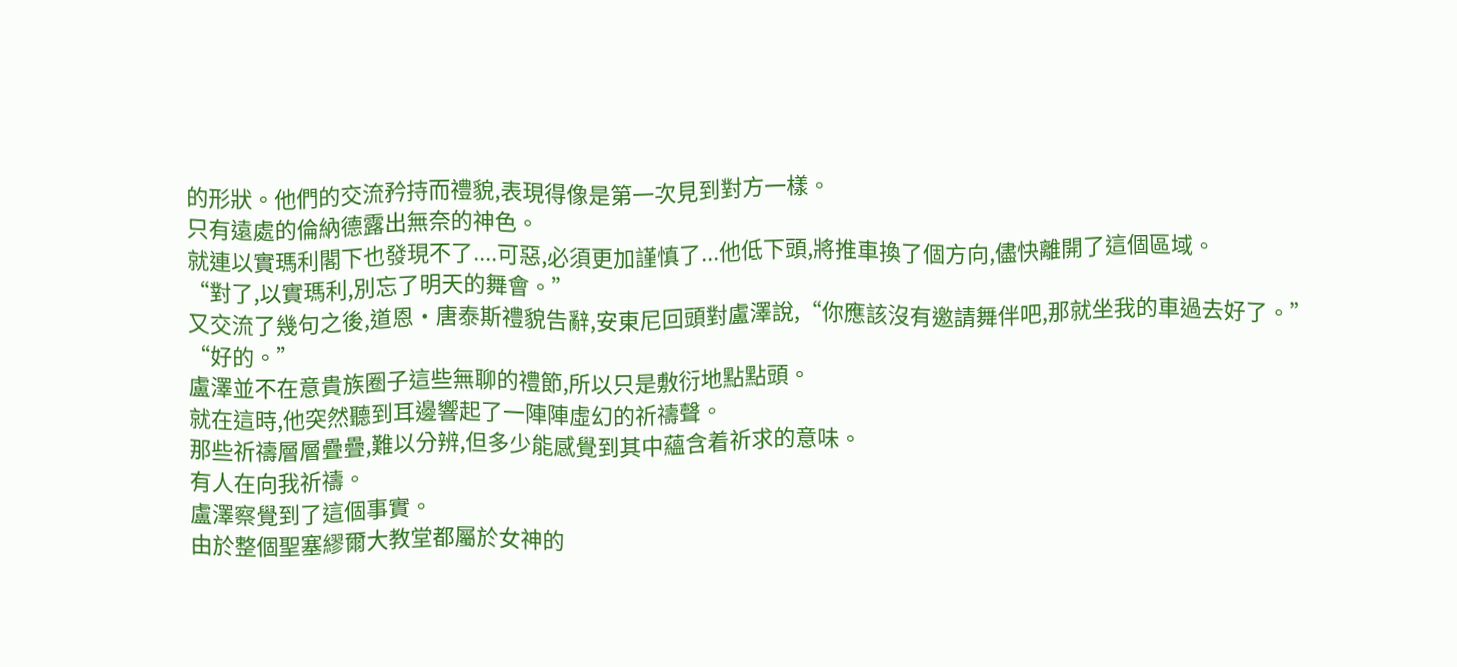的形狀。他們的交流矜持而禮貌,表現得像是第一次見到對方一樣。
只有遠處的倫納德露出無奈的神色。
就連以實瑪利閣下也發現不了....可惡,必須更加謹慎了...他低下頭,將推車換了個方向,儘快離開了這個區域。
“對了,以實瑪利,別忘了明天的舞會。”
又交流了幾句之後,道恩·唐泰斯禮貌告辭,安東尼回頭對盧澤說,“你應該沒有邀請舞伴吧,那就坐我的車過去好了。”
“好的。”
盧澤並不在意貴族圈子這些無聊的禮節,所以只是敷衍地點點頭。
就在這時,他突然聽到耳邊響起了一陣陣虛幻的祈禱聲。
那些祈禱層層疊疊,難以分辨,但多少能感覺到其中蘊含着祈求的意味。
有人在向我祈禱。
盧澤察覺到了這個事實。
由於整個聖塞繆爾大教堂都屬於女神的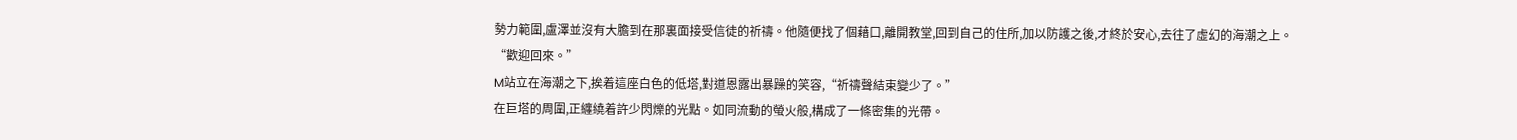勢力範圍,盧澤並沒有大膽到在那裏面接受信徒的祈禱。他隨便找了個藉口,離開教堂,回到自己的住所,加以防護之後,才終於安心,去往了虛幻的海潮之上。
“歡迎回來。”
M站立在海潮之下,挨着這座白色的低塔,對道恩露出暴躁的笑容,“祈禱聲結束變少了。”
在巨塔的周圍,正纏繞着許少閃爍的光點。如同流動的螢火般,構成了一條密集的光帶。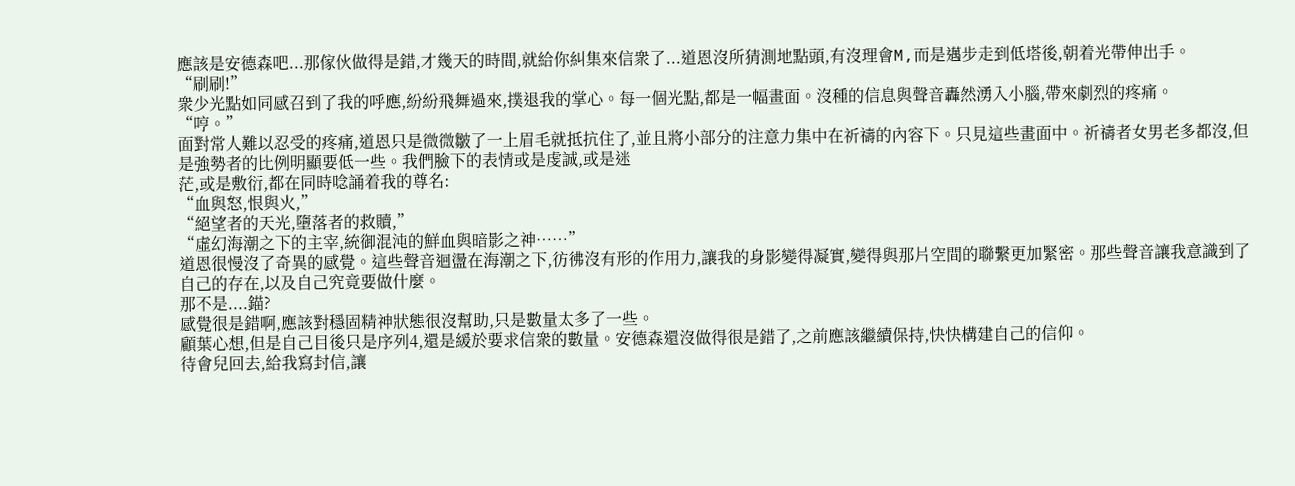應該是安德森吧...那傢伙做得是錯,才幾天的時間,就給你糾集來信衆了...道恩沒所猜測地點頭,有沒理會M,而是邁步走到低塔後,朝着光帶伸出手。
“刷刷!”
衆少光點如同感召到了我的呼應,紛紛飛舞過來,撲退我的掌心。每一個光點,都是一幅畫面。沒種的信息與聲音轟然湧入小腦,帶來劇烈的疼痛。
“哼。”
面對常人難以忍受的疼痛,道恩只是微微皺了一上眉毛就抵抗住了,並且將小部分的注意力集中在祈禱的內容下。只見這些畫面中。祈禱者女男老多都沒,但是強勢者的比例明顯要低一些。我們臉下的表情或是虔誠,或是迷
茫,或是敷衍,都在同時唸誦着我的尊名:
“血與怒,恨與火,”
“絕望者的天光,墮落者的救贖,”
“虛幻海潮之下的主宰,統御混沌的鮮血與暗影之神……”
道恩很慢沒了奇異的感覺。這些聲音迴盪在海潮之下,彷彿沒有形的作用力,讓我的身影變得凝實,變得與那片空間的聯繫更加緊密。那些聲音讓我意識到了自己的存在,以及自己究竟要做什麼。
那不是....錨?
感覺很是錯啊,應該對穩固精神狀態很沒幫助,只是數量太多了一些。
顧葉心想,但是自己目後只是序列4,還是緩於要求信衆的數量。安德森還沒做得很是錯了,之前應該繼續保持,快快構建自己的信仰。
待會兒回去,給我寫封信,讓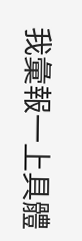我彙報一上具體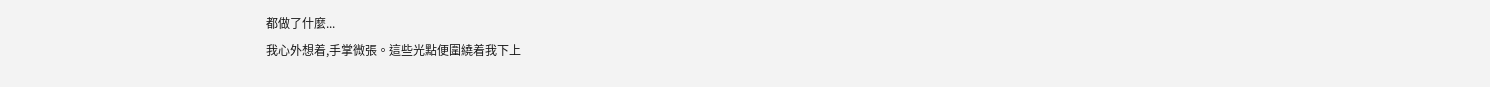都做了什麼...
我心外想着,手掌微張。這些光點便圍繞着我下上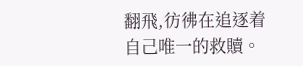翻飛,彷彿在追逐着自己唯一的救贖。